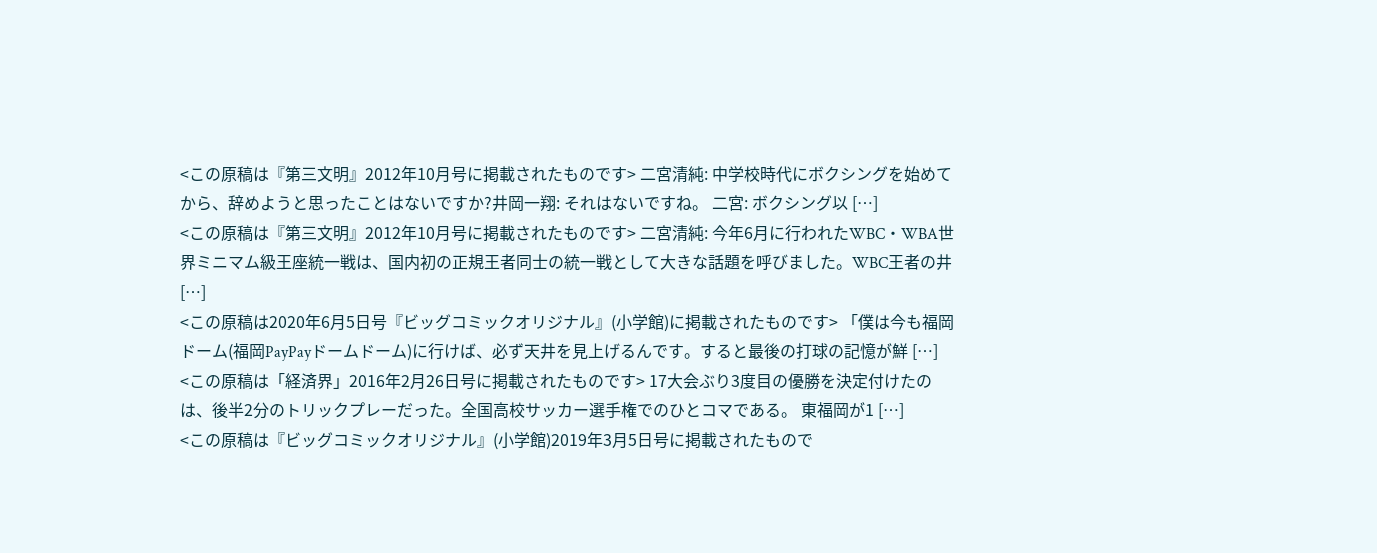<この原稿は『第三文明』2012年10月号に掲載されたものです> 二宮清純: 中学校時代にボクシングを始めてから、辞めようと思ったことはないですか?井岡一翔: それはないですね。 二宮: ボクシング以 […]
<この原稿は『第三文明』2012年10月号に掲載されたものです> 二宮清純: 今年6月に行われたWBC・WBA世界ミニマム級王座統一戦は、国内初の正規王者同士の統一戦として大きな話題を呼びました。WBC王者の井 […]
<この原稿は2020年6月5日号『ビッグコミックオリジナル』(小学館)に掲載されたものです> 「僕は今も福岡ドーム(福岡PayPayドームドーム)に行けば、必ず天井を見上げるんです。すると最後の打球の記憶が鮮 […]
<この原稿は「経済界」2016年2月26日号に掲載されたものです> 17大会ぶり3度目の優勝を決定付けたのは、後半2分のトリックプレーだった。全国高校サッカー選手権でのひとコマである。 東福岡が1 […]
<この原稿は『ビッグコミックオリジナル』(小学館)2019年3月5日号に掲載されたもので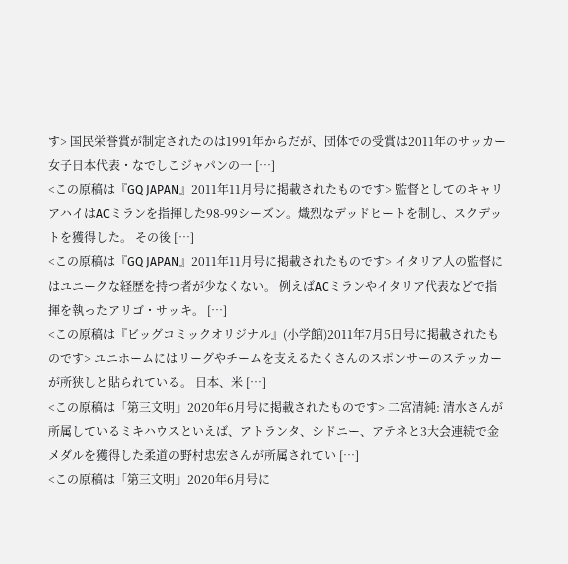す> 国民栄誉賞が制定されたのは1991年からだが、団体での受賞は2011年のサッカー女子日本代表・なでしこジャパンの一 […]
<この原稿は『GQ JAPAN』2011年11月号に掲載されたものです> 監督としてのキャリアハイはACミランを指揮した98-99シーズン。熾烈なデッドヒートを制し、スクデットを獲得した。 その後 […]
<この原稿は『GQ JAPAN』2011年11月号に掲載されたものです> イタリア人の監督にはユニークな経歴を持つ者が少なくない。 例えばACミランやイタリア代表などで指揮を執ったアリゴ・サッキ。 […]
<この原稿は『ビッグコミックオリジナル』(小学館)2011年7月5日号に掲載されたものです> ユニホームにはリーグやチームを支えるたくさんのスポンサーのステッカーが所狭しと貼られている。 日本、米 […]
<この原稿は「第三文明」2020年6月号に掲載されたものです> 二宮清純: 清水さんが所属しているミキハウスといえば、アトランタ、シドニー、アテネと3大会連続で金メダルを獲得した柔道の野村忠宏さんが所属されてい […]
<この原稿は「第三文明」2020年6月号に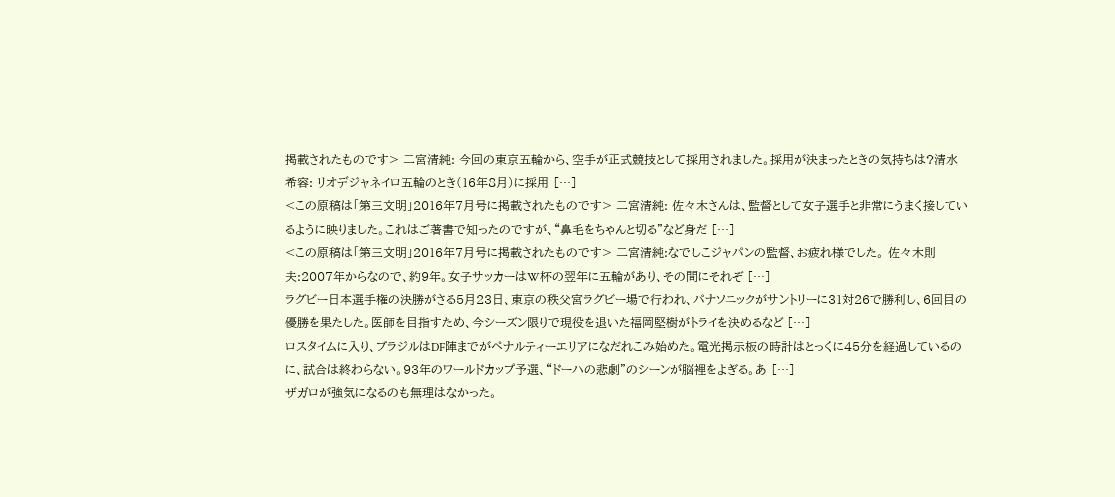掲載されたものです> 二宮清純: 今回の東京五輪から、空手が正式競技として採用されました。採用が決まったときの気持ちは?清水希容: リオデジャネイロ五輪のとき(16年8月)に採用 […]
<この原稿は「第三文明」2016年7月号に掲載されたものです> 二宮清純: 佐々木さんは、監督として女子選手と非常にうまく接しているように映りました。これはご著書で知ったのですが、“鼻毛をちゃんと切る”など身だ […]
<この原稿は「第三文明」2016年7月号に掲載されたものです> 二宮清純:なでしこジャパンの監督、お疲れ様でした。 佐々木則夫:2007年からなので、約9年。女子サッカーはW杯の翌年に五輪があり、その間にそれぞ […]
ラグビー日本選手権の決勝がさる5月23日、東京の秩父宮ラグビー場で行われ、パナソニックがサントリーに31対26で勝利し、6回目の優勝を果たした。医師を目指すため、今シーズン限りで現役を退いた福岡堅樹がトライを決めるなど […]
ロスタイムに入り、ブラジルはDF陣までがペナルティーエリアになだれこみ始めた。電光掲示板の時計はとっくに45分を経過しているのに、試合は終わらない。93年のワールドカップ予選、“ドーハの悲劇”のシーンが脳裡をよぎる。あ […]
ザガロが強気になるのも無理はなかった。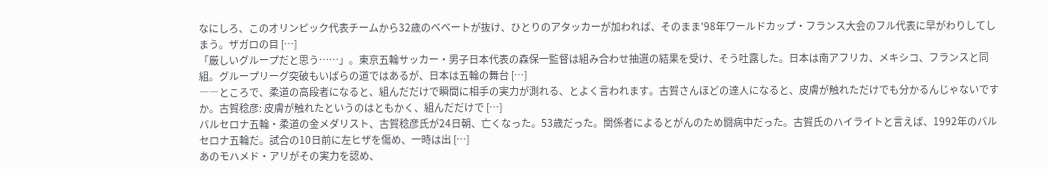なにしろ、このオリンピック代表チームから32歳のベベートが抜け、ひとりのアタッカーが加われば、そのまま'98年ワールドカップ・フランス大会のフル代表に早がわりしてしまう。ザガロの目 […]
「厳しいグループだと思う……」。東京五輪サッカー・男子日本代表の森保一監督は組み合わせ抽選の結果を受け、そう吐露した。日本は南アフリカ、メキシコ、フランスと同組。グループリーグ突破もいばらの道ではあるが、日本は五輪の舞台 […]
――ところで、柔道の高段者になると、組んだだけで瞬間に相手の実力が測れる、とよく言われます。古賀さんほどの達人になると、皮膚が触れただけでも分かるんじゃないですか。古賀稔彦: 皮膚が触れたというのはともかく、組んだだけで […]
バルセロナ五輪・柔道の金メダリスト、古賀稔彦氏が24日朝、亡くなった。53歳だった。関係者によるとがんのため闘病中だった。古賀氏のハイライトと言えば、1992年のバルセロナ五輪だ。試合の10日前に左ヒザを傷め、一時は出 […]
あのモハメド・アリがその実力を認め、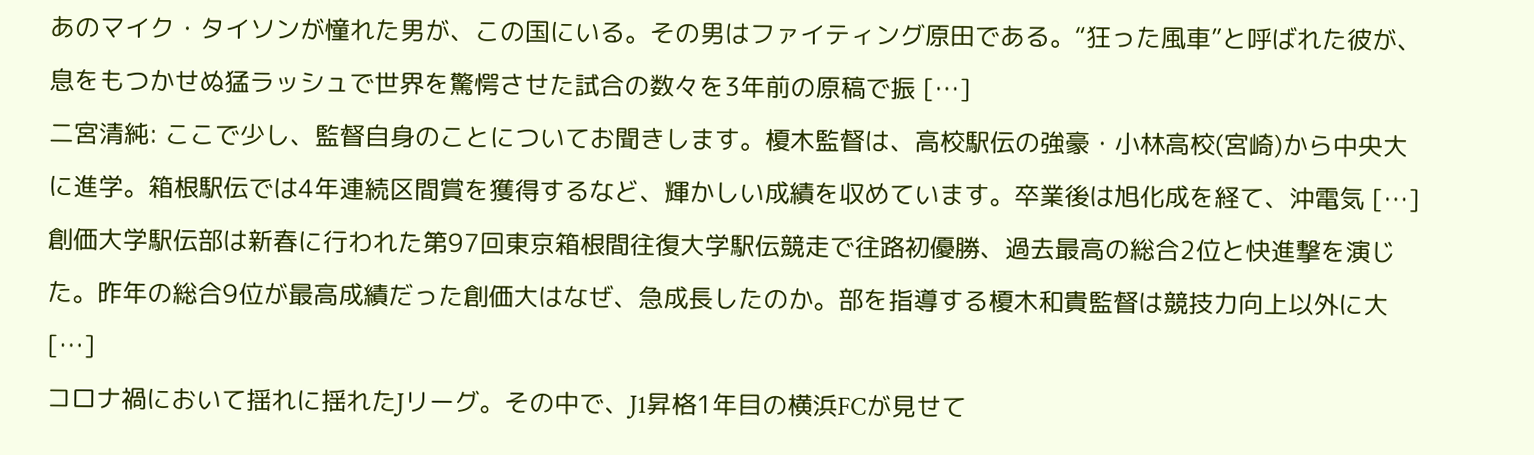あのマイク・タイソンが憧れた男が、この国にいる。その男はファイティング原田である。“狂った風車”と呼ばれた彼が、息をもつかせぬ猛ラッシュで世界を驚愕させた試合の数々を3年前の原稿で振 […]
二宮清純: ここで少し、監督自身のことについてお聞きします。榎木監督は、高校駅伝の強豪・小林高校(宮崎)から中央大に進学。箱根駅伝では4年連続区間賞を獲得するなど、輝かしい成績を収めています。卒業後は旭化成を経て、沖電気 […]
創価大学駅伝部は新春に行われた第97回東京箱根間往復大学駅伝競走で往路初優勝、過去最高の総合2位と快進撃を演じた。昨年の総合9位が最高成績だった創価大はなぜ、急成長したのか。部を指導する榎木和貴監督は競技力向上以外に大 […]
コロナ禍において揺れに揺れたJリーグ。その中で、J1昇格1年目の横浜FCが見せて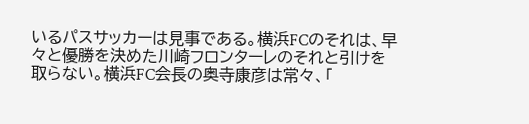いるパスサッカーは見事である。横浜FCのそれは、早々と優勝を決めた川崎フロンターレのそれと引けを取らない。横浜FC会長の奥寺康彦は常々、「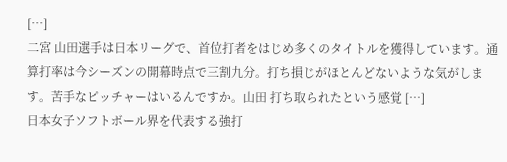[…]
二宮 山田選手は日本リーグで、首位打者をはじめ多くのタイトルを獲得しています。通算打率は今シーズンの開幕時点で三割九分。打ち損じがほとんどないような気がします。苦手なピッチャーはいるんですか。山田 打ち取られたという感覚 […]
日本女子ソフトボール界を代表する強打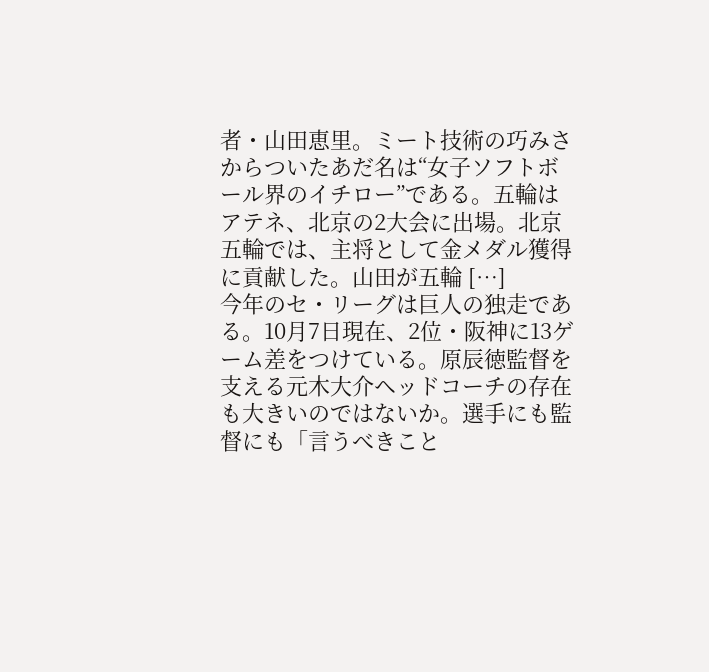者・山田恵里。ミート技術の巧みさからついたあだ名は“女子ソフトボール界のイチロー”である。五輪はアテネ、北京の2大会に出場。北京五輪では、主将として金メダル獲得に貢献した。山田が五輪 […]
今年のセ・リーグは巨人の独走である。10月7日現在、2位・阪神に13ゲーム差をつけている。原辰徳監督を支える元木大介ヘッドコーチの存在も大きいのではないか。選手にも監督にも「言うべきこと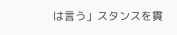は言う」スタンスを貫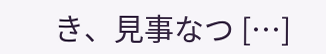き、見事なつ […]